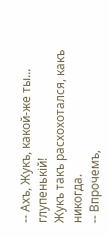-- Ахъ, Жукъ, какой-же ты... глупенькій!
Жукъ такъ расхохотался, какъ никогда.
-- Впрочемъ,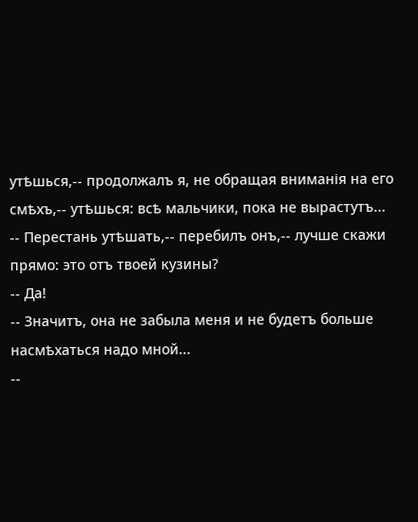утѣшься,-- продолжалъ я, не обращая вниманія на его смѣхъ,-- утѣшься: всѣ мальчики, пока не вырастутъ...
-- Перестань утѣшать,-- перебилъ онъ,-- лучше скажи прямо: это отъ твоей кузины?
-- Да!
-- Значитъ, она не забыла меня и не будетъ больше насмѣхаться надо мной...
--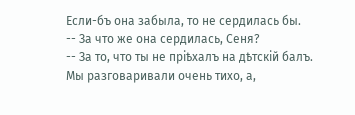Если-бъ она забыла, то не сердилась бы.
-- За что же она сердилась, Сеня?
-- За то, что ты не пріѣхалъ на дѣтскій балъ.
Мы разговаривали очень тихо, а,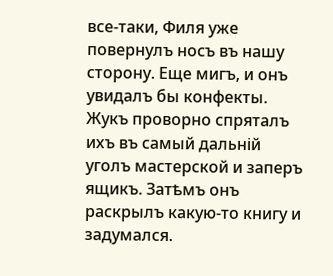все-таки, Филя уже повернулъ носъ въ нашу сторону. Еще мигъ, и онъ увидалъ бы конфекты. Жукъ проворно спряталъ ихъ въ самый дальній уголъ мастерской и заперъ ящикъ. Затѣмъ онъ раскрылъ какую-то книгу и задумался.